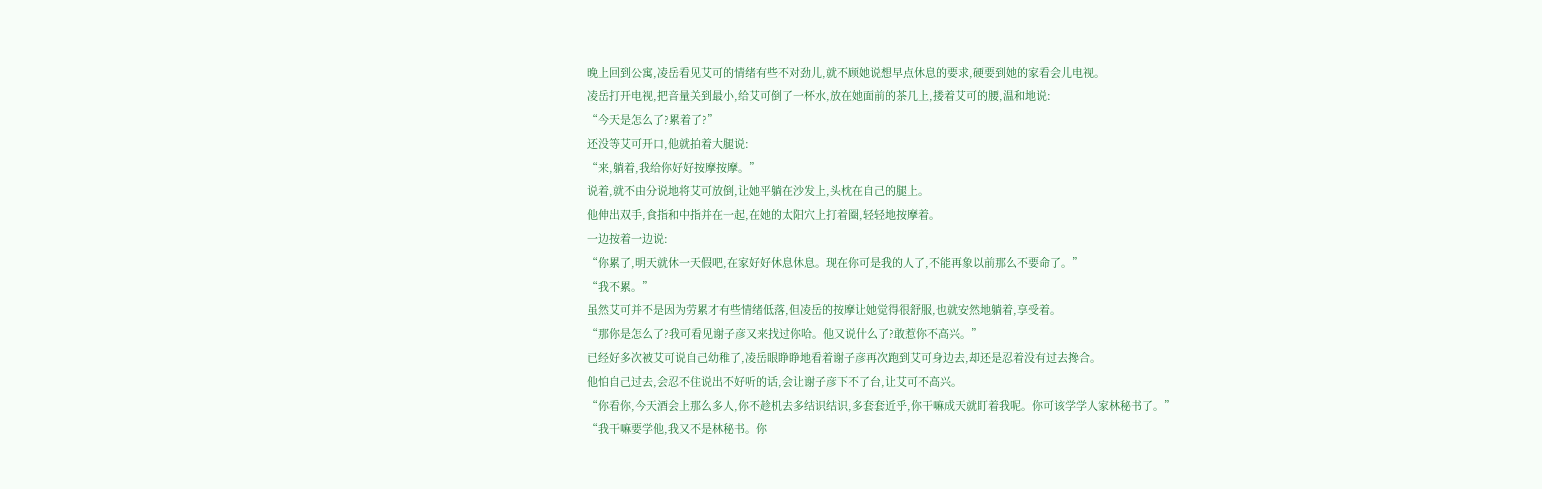晚上回到公寓,凌岳看见艾可的情绪有些不对劲儿,就不顾她说想早点休息的要求,硬要到她的家看会儿电视。
凌岳打开电视,把音量关到最小,给艾可倒了一杯水,放在她面前的茶几上,搂着艾可的腰,温和地说:
“今天是怎么了?累着了?”
还没等艾可开口,他就拍着大腿说:
“来,躺着,我给你好好按摩按摩。”
说着,就不由分说地将艾可放倒,让她平躺在沙发上,头枕在自己的腿上。
他伸出双手,食指和中指并在一起,在她的太阳穴上打着圈,轻轻地按摩着。
一边按着一边说:
“你累了,明天就休一天假吧,在家好好休息休息。现在你可是我的人了,不能再象以前那么不要命了。”
“我不累。”
虽然艾可并不是因为劳累才有些情绪低落,但凌岳的按摩让她觉得很舒服,也就安然地躺着,享受着。
“那你是怎么了?我可看见谢子彦又来找过你哈。他又说什么了?敢惹你不高兴。”
已经好多次被艾可说自己幼稚了,凌岳眼睁睁地看着谢子彦再次跑到艾可身边去,却还是忍着没有过去搀合。
他怕自己过去,会忍不住说出不好听的话,会让谢子彦下不了台,让艾可不高兴。
“你看你,今天酒会上那么多人,你不趁机去多结识结识,多套套近乎,你干嘛成天就盯着我呢。你可该学学人家林秘书了。”
“我干嘛要学他,我又不是林秘书。你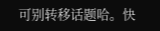可别转移话题哈。快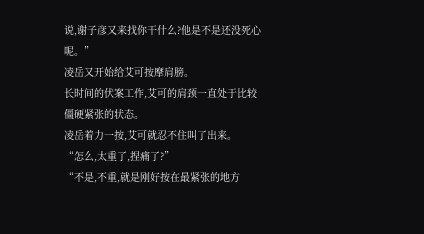说,谢子彦又来找你干什么?他是不是还没死心呢。”
凌岳又开始给艾可按摩肩膀。
长时间的伏案工作,艾可的肩颈一直处于比较僵硬紧张的状态。
凌岳着力一按,艾可就忍不住叫了出来。
“怎么,太重了,捏痛了?”
“不是,不重,就是刚好按在最紧张的地方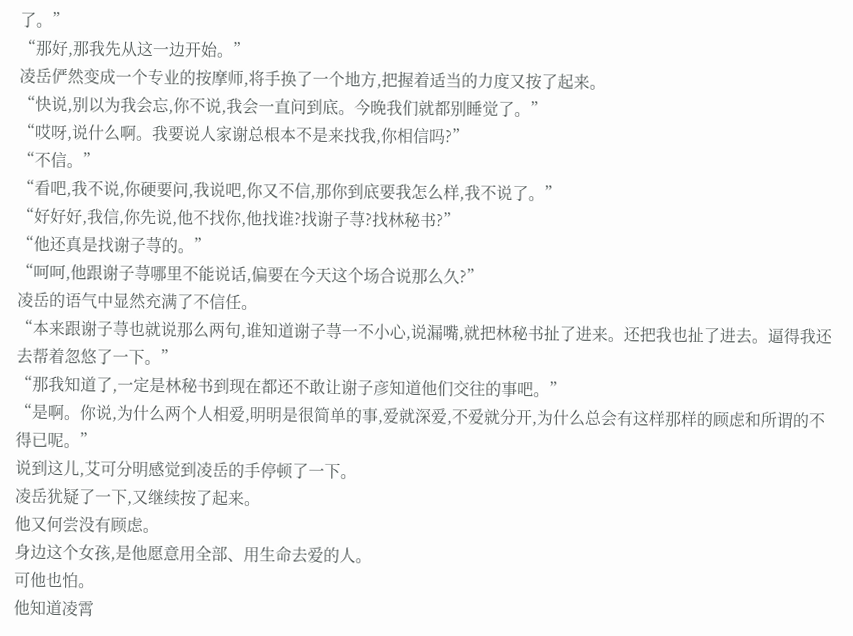了。”
“那好,那我先从这一边开始。”
凌岳俨然变成一个专业的按摩师,将手换了一个地方,把握着适当的力度又按了起来。
“快说,别以为我会忘,你不说,我会一直问到底。今晚我们就都别睡觉了。”
“哎呀,说什么啊。我要说人家谢总根本不是来找我,你相信吗?”
“不信。”
“看吧,我不说,你硬要问,我说吧,你又不信,那你到底要我怎么样,我不说了。”
“好好好,我信,你先说,他不找你,他找谁?找谢子荨?找林秘书?”
“他还真是找谢子荨的。”
“呵呵,他跟谢子荨哪里不能说话,偏要在今天这个场合说那么久?”
凌岳的语气中显然充满了不信任。
“本来跟谢子荨也就说那么两句,谁知道谢子荨一不小心,说漏嘴,就把林秘书扯了进来。还把我也扯了进去。逼得我还去帮着忽悠了一下。”
“那我知道了,一定是林秘书到现在都还不敢让谢子彦知道他们交往的事吧。”
“是啊。你说,为什么两个人相爱,明明是很简单的事,爱就深爱,不爱就分开,为什么总会有这样那样的顾虑和所谓的不得已呢。”
说到这儿,艾可分明感觉到凌岳的手停顿了一下。
凌岳犹疑了一下,又继续按了起来。
他又何尝没有顾虑。
身边这个女孩,是他愿意用全部、用生命去爱的人。
可他也怕。
他知道凌霄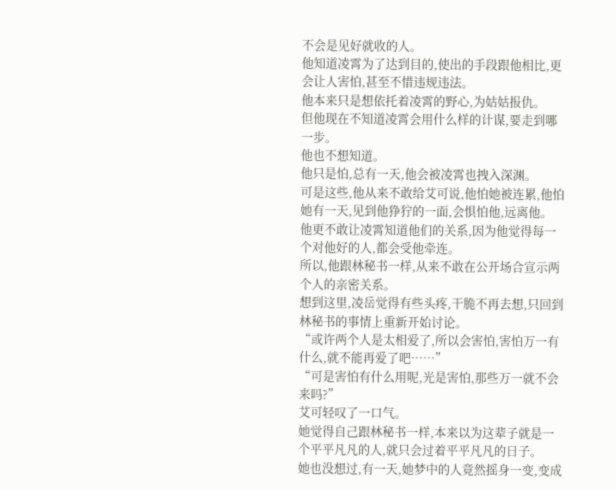不会是见好就收的人。
他知道凌霄为了达到目的,使出的手段跟他相比,更会让人害怕,甚至不惜违规违法。
他本来只是想依托着凌霄的野心,为姑姑报仇。
但他现在不知道凌霄会用什么样的计谋,要走到哪一步。
他也不想知道。
他只是怕,总有一天,他会被凌霄也拽入深渊。
可是这些,他从来不敢给艾可说,他怕她被连累,他怕她有一天,见到他狰狞的一面,会惧怕他,远离他。
他更不敢让凌霄知道他们的关系,因为他觉得每一个对他好的人,都会受他牵连。
所以,他跟林秘书一样,从来不敢在公开场合宣示两个人的亲密关系。
想到这里,凌岳觉得有些头疼,干脆不再去想,只回到林秘书的事情上重新开始讨论。
“或许两个人是太相爱了,所以会害怕,害怕万一有什么,就不能再爱了吧……”
“可是害怕有什么用呢,光是害怕,那些万一就不会来吗?”
艾可轻叹了一口气。
她觉得自己跟林秘书一样,本来以为这辈子就是一个平平凡凡的人,就只会过着平平凡凡的日子。
她也没想过,有一天,她梦中的人竟然摇身一变,变成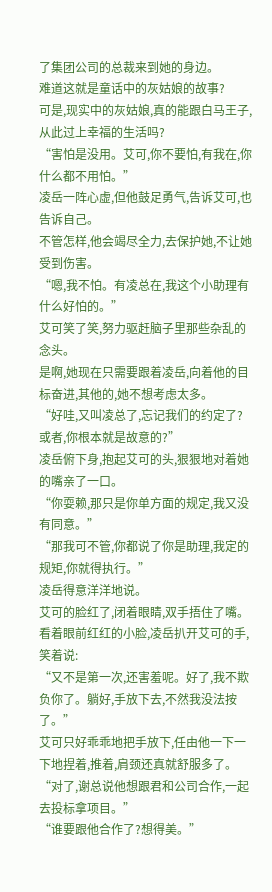了集团公司的总裁来到她的身边。
难道这就是童话中的灰姑娘的故事?
可是,现实中的灰姑娘,真的能跟白马王子,从此过上幸福的生活吗?
“害怕是没用。艾可,你不要怕,有我在,你什么都不用怕。”
凌岳一阵心虚,但他鼓足勇气,告诉艾可,也告诉自己。
不管怎样,他会竭尽全力,去保护她,不让她受到伤害。
“嗯,我不怕。有凌总在,我这个小助理有什么好怕的。”
艾可笑了笑,努力驱赶脑子里那些杂乱的念头。
是啊,她现在只需要跟着凌岳,向着他的目标奋进,其他的,她不想考虑太多。
“好哇,又叫凌总了,忘记我们的约定了?或者,你根本就是故意的?”
凌岳俯下身,抱起艾可的头,狠狠地对着她的嘴亲了一口。
“你耍赖,那只是你单方面的规定,我又没有同意。”
“那我可不管,你都说了你是助理,我定的规矩,你就得执行。”
凌岳得意洋洋地说。
艾可的脸红了,闭着眼睛,双手捂住了嘴。
看着眼前红红的小脸,凌岳扒开艾可的手,笑着说:
“又不是第一次,还害羞呢。好了,我不欺负你了。躺好,手放下去,不然我没法按了。”
艾可只好乖乖地把手放下,任由他一下一下地捏着,推着,肩颈还真就舒服多了。
“对了,谢总说他想跟君和公司合作,一起去投标拿项目。”
“谁要跟他合作了?想得美。”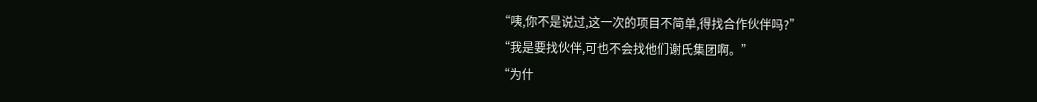“咦,你不是说过,这一次的项目不简单,得找合作伙伴吗?”
“我是要找伙伴,可也不会找他们谢氏集团啊。”
“为什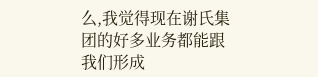么,我觉得现在谢氏集团的好多业务都能跟我们形成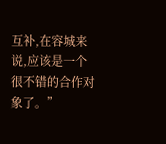互补,在容城来说,应该是一个很不错的合作对象了。”